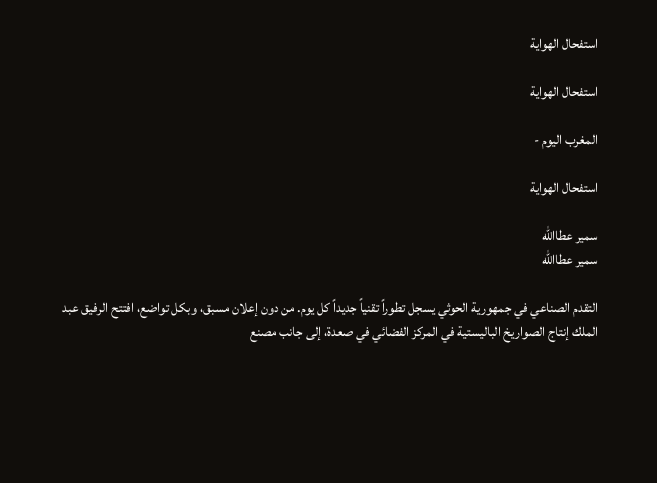استفحال الهواية

استفحال الهواية

المغرب اليوم -

استفحال الهواية

سمير عطاالله
سمير عطاالله

التقدم الصناعي في جمهورية الحوثي يسجل تطوراً تقنياً جديداً كل يوم. من دون إعلان مسبق، وبكل تواضع، افتتح الرفيق عبد الملك إنتاج الصواريخ الباليستية في المركز الفضائي في صعدة، إلى جانب مصنع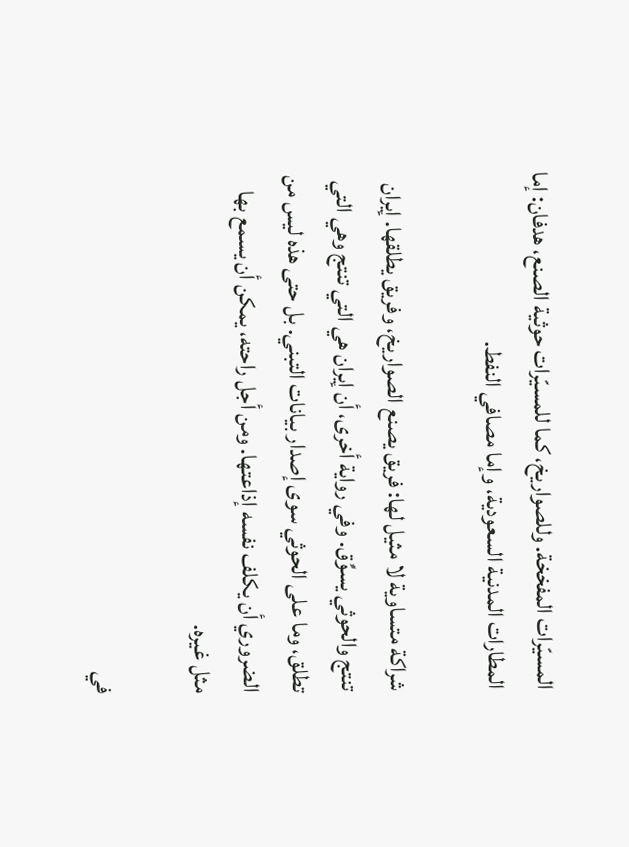المسيّرات المفخخة. وللصواريخ، كما للمسيّرات حوثية الصنع، هدفان: إما المطارات المدنية السعودية، وإما مصافي النفط.

شراكة متساوية لا مثيل لها: فريق يصنع الصواريخ، وفريق يطلقها. إيران تنتج والحوثي يسوِّق. وفي رواية أخرى، أن إيران هي التي تنتج وهي التي تطلق، وما على الحوثي سوى إصدار بيانات التبني. بل حتى هذه ليس من الضروري أن يكلف نفسه إذاعتها. ومن أجل راحته، يمكن أن يسمع بها مثل غيره.

في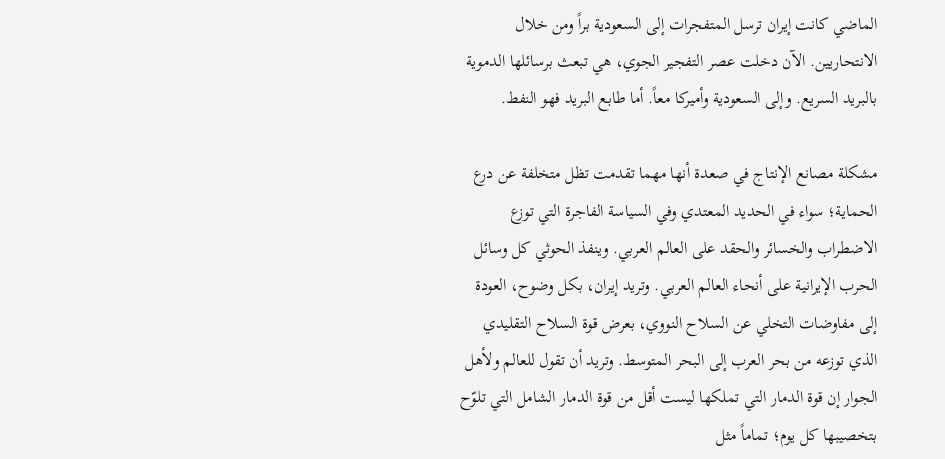الماضي كانت إيران ترسل المتفجرات إلى السعودية براً ومن خلال الانتحاريين. الآن دخلت عصر التفجير الجوي، هي تبعث برسائلها الدموية بالبريد السريع. وإلى السعودية وأميركا معاً. أما طابع البريد فهو النفط.

مشكلة مصانع الإنتاج في صعدة أنها مهما تقدمت تظل متخلفة عن درع الحماية؛ سواء في الحديد المعتدي وفي السياسة الفاجرة التي توزع الاضطراب والخسائر والحقد على العالم العربي. وينفذ الحوثي كل وسائل الحرب الإيرانية على أنحاء العالم العربي. وتريد إيران، بكل وضوح، العودة إلى مفاوضات التخلي عن السلاح النووي، بعرض قوة السلاح التقليدي الذي توزعه من بحر العرب إلى البحر المتوسط. وتريد أن تقول للعالم ولأهل الجوار إن قوة الدمار التي تملكها ليست أقل من قوة الدمار الشامل التي تلوّح بتخصيبها كل يوم؛ تماماً مثل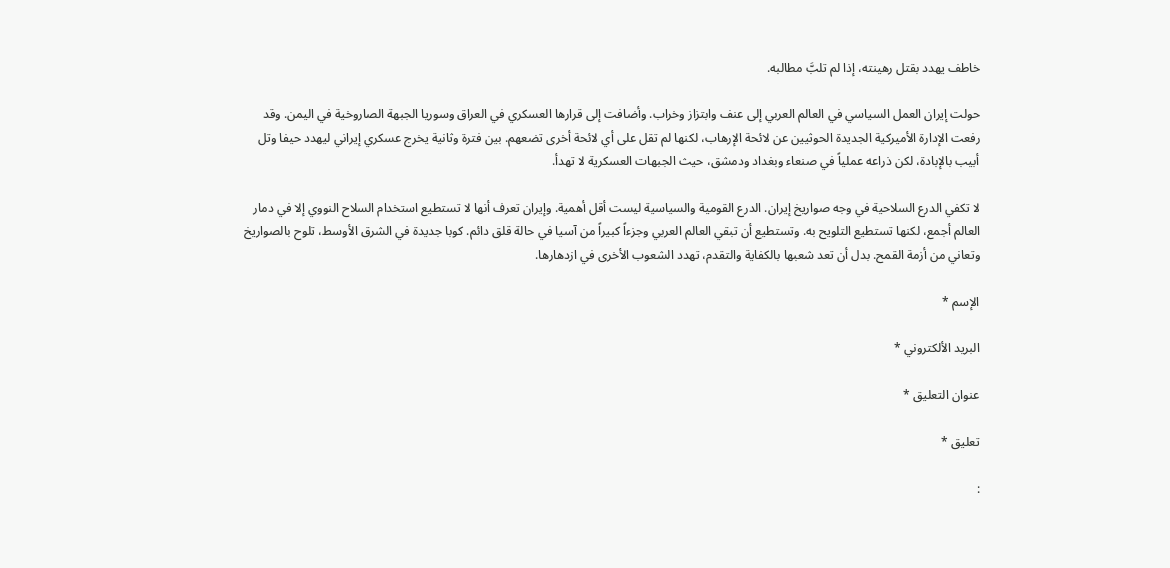خاطف يهدد بقتل رهينته، إذا لم تلبَّ مطالبه.

حولت إيران العمل السياسي في العالم العربي إلى عنف وابتزاز وخراب. وأضافت إلى قرارها العسكري في العراق وسوريا الجبهة الصاروخية في اليمن. وقد رفعت الإدارة الأميركية الجديدة الحوثيين عن لائحة الإرهاب، لكنها لم تقل على أي لائحة أخرى تضعهم. بين فترة وثانية يخرج عسكري إيراني ليهدد حيفا وتل أبيب بالإبادة، لكن ذراعه عملياً في صنعاء وبغداد ودمشق، حيث الجبهات العسكرية لا تهدأ.

لا تكفي الدرع السلاحية في وجه صواريخ إيران. الدرع القومية والسياسية ليست أقل أهمية. وإيران تعرف أنها لا تستطيع استخدام السلاح النووي إلا في دمار العالم أجمع، لكنها تستطيع التلويح به. وتستطيع أن تبقي العالم العربي وجزءاً كبيراً من آسيا في حالة قلق دائم. كوبا جديدة في الشرق الأوسط، تلوح بالصواريخ وتعاني من أزمة القمح. بدل أن تعد شعبها بالكفاية والتقدم، تهدد الشعوب الأخرى في ازدهارها.

الإسم *

البريد الألكتروني *

عنوان التعليق *

تعليق *

: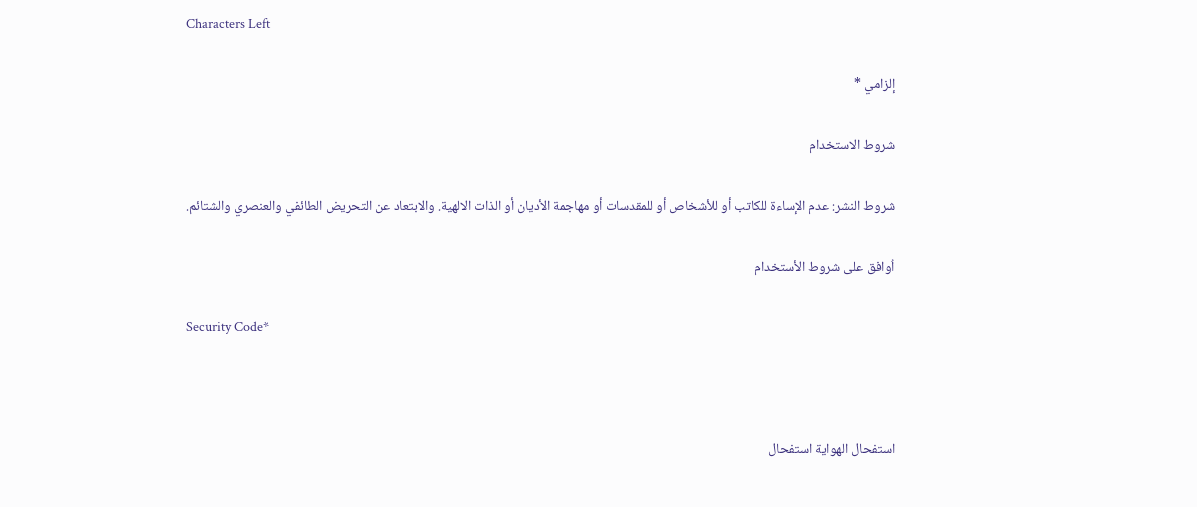Characters Left

إلزامي *

شروط الاستخدام

شروط النشر: عدم الإساءة للكاتب أو للأشخاص أو للمقدسات أو مهاجمة الأديان أو الذات الالهية. والابتعاد عن التحريض الطائفي والعنصري والشتائم.

اُوافق على شروط الأستخدام

Security Code*



استفحال الهواية استفحال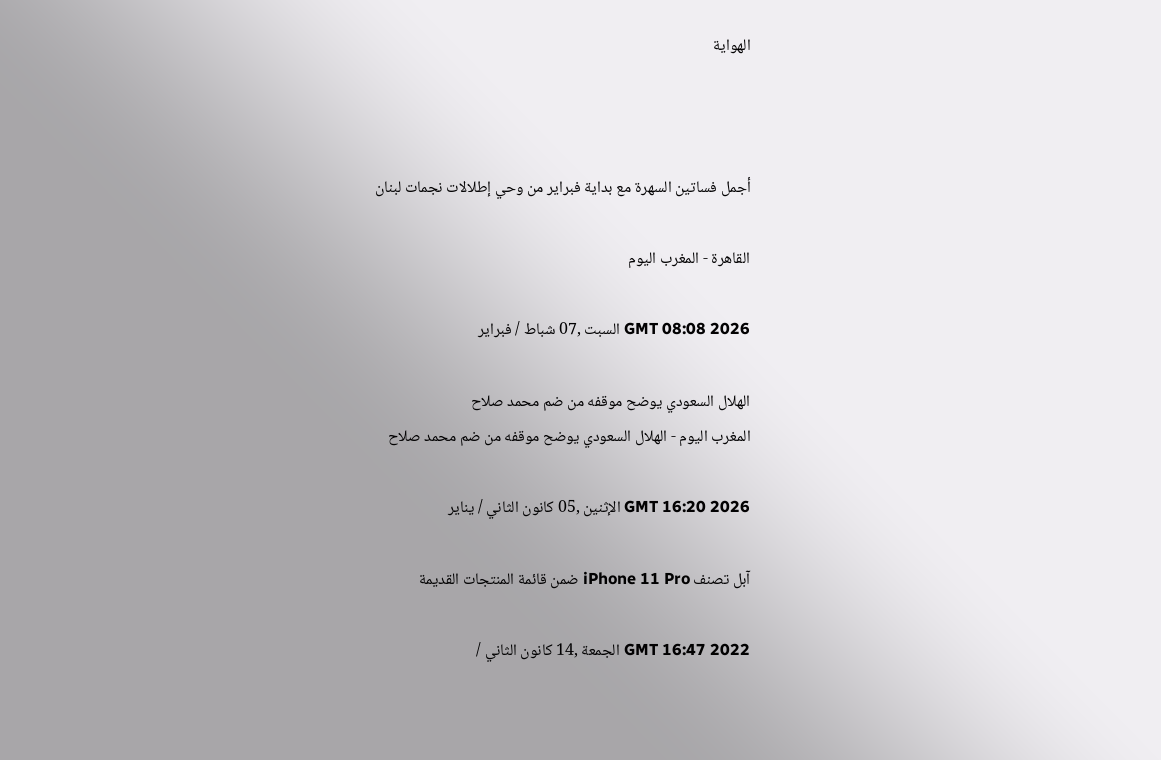الهواية



أجمل فساتين السهرة مع بداية فبراير من وحي إطلالات نجمات لبنان

القاهرة - المغرب اليوم

GMT 08:08 2026 السبت ,07 شباط / فبراير

الهلال السعودي يوضح موقفه من ضم محمد صلاح
المغرب اليوم - الهلال السعودي يوضح موقفه من ضم محمد صلاح

GMT 16:20 2026 الإثنين ,05 كانون الثاني / يناير

آبل تصنف iPhone 11 Pro ضمن قائمة المنتجات القديمة

GMT 16:47 2022 الجمعة ,14 كانون الثاني /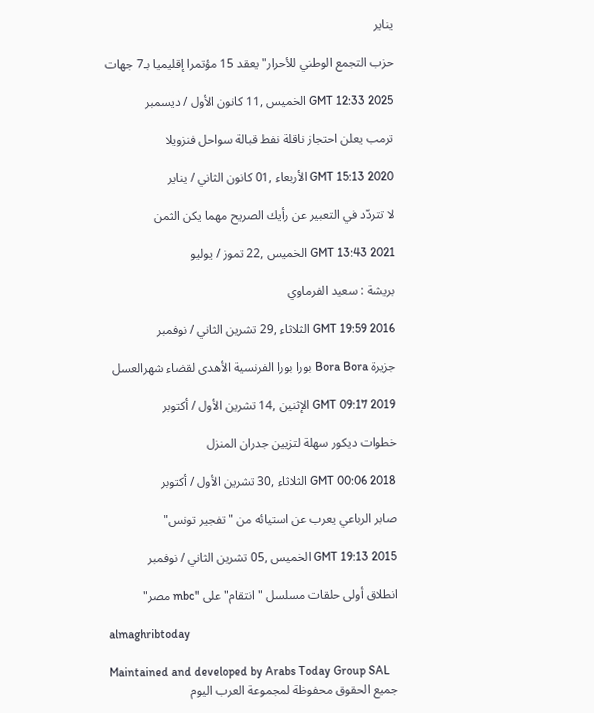يناير

حزب التجمع الوطني للأحرار" يعقد 15 مؤتمرا إقليميا بـ7 جهات

GMT 12:33 2025 الخميس ,11 كانون الأول / ديسمبر

ترمب يعلن احتجاز ناقلة نفط قبالة سواحل فنزويلا

GMT 15:13 2020 الأربعاء ,01 كانون الثاني / يناير

لا تتردّد في التعبير عن رأيك الصريح مهما يكن الثمن

GMT 13:43 2021 الخميس ,22 تموز / يوليو

بريشة : سعيد الفرماوي

GMT 19:59 2016 الثلاثاء ,29 تشرين الثاني / نوفمبر

جزيرة Bora Bora بورا بورا الفرنسية الأهدى لقضاء شهرالعسل

GMT 09:17 2019 الإثنين ,14 تشرين الأول / أكتوبر

خطوات ديكور سهلة لتزيين جدران المنزل

GMT 00:06 2018 الثلاثاء ,30 تشرين الأول / أكتوبر

صابر الرباعي يعرب عن استيائه من "تفجير تونس"

GMT 19:13 2015 الخميس ,05 تشرين الثاني / نوفمبر

انطلاق أولى حلقات مسلسل "انتقام" على "mbc مصر"

almaghribtoday

Maintained and developed by Arabs Today Group SAL
جميع الحقوق محفوظة لمجموعة العرب اليوم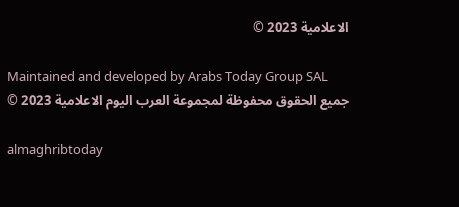الاعلامية 2023 ©

Maintained and developed by Arabs Today Group SAL
جميع الحقوق محفوظة لمجموعة العرب اليوم الاعلامية 2023 ©

almaghribtoday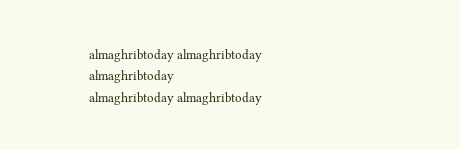almaghribtoday almaghribtoday almaghribtoday
almaghribtoday almaghribtoday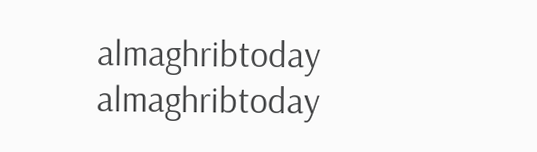almaghribtoday
almaghribtoday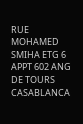RUE MOHAMED SMIHA ETG 6 APPT 602 ANG DE TOURS CASABLANCA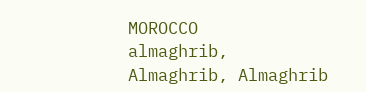MOROCCO
almaghrib, Almaghrib, Almaghrib